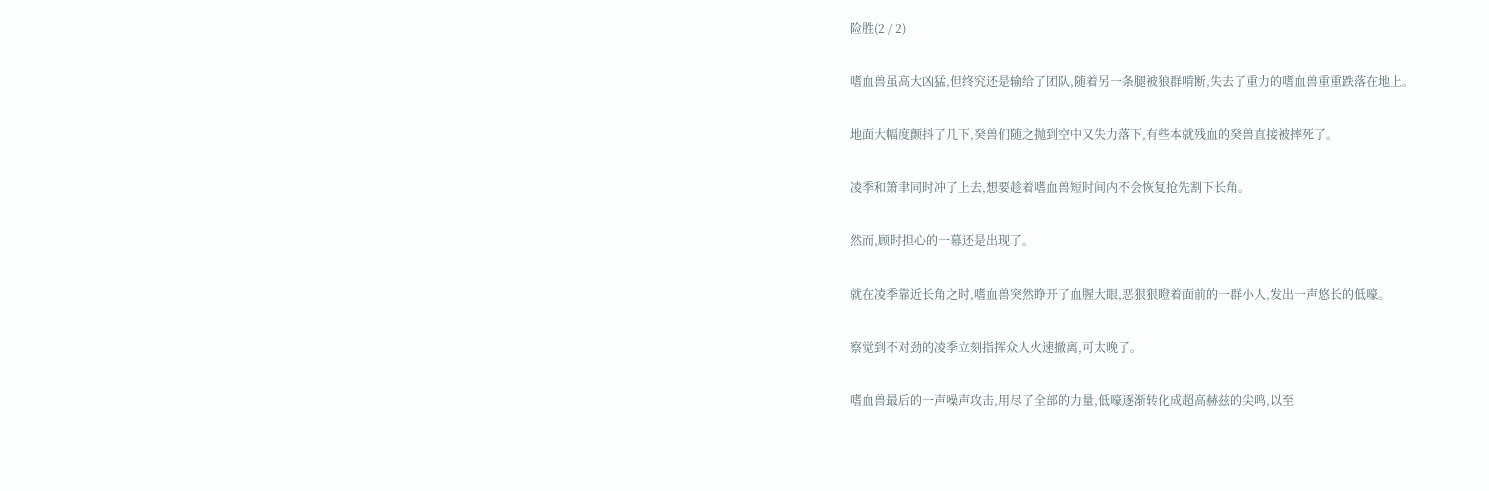险胜(2 / 2)

嗜血兽虽高大凶猛,但终究还是输给了团队,随着另一条腿被狼群啃断,失去了重力的嗜血兽重重跌落在地上。

地面大幅度颤抖了几下,癸兽们随之抛到空中又失力落下,有些本就残血的癸兽直接被摔死了。

凌季和箫聿同时冲了上去,想要趁着嗜血兽短时间内不会恢复抢先割下长角。

然而,顾时担心的一幕还是出现了。

就在凌季靠近长角之时,嗜血兽突然睁开了血腥大眼,恶狠狠瞪着面前的一群小人,发出一声悠长的低嚎。

察觉到不对劲的凌季立刻指挥众人火速撤离,可太晚了。

嗜血兽最后的一声噪声攻击,用尽了全部的力量,低嚎逐渐转化成超高赫兹的尖鸣,以至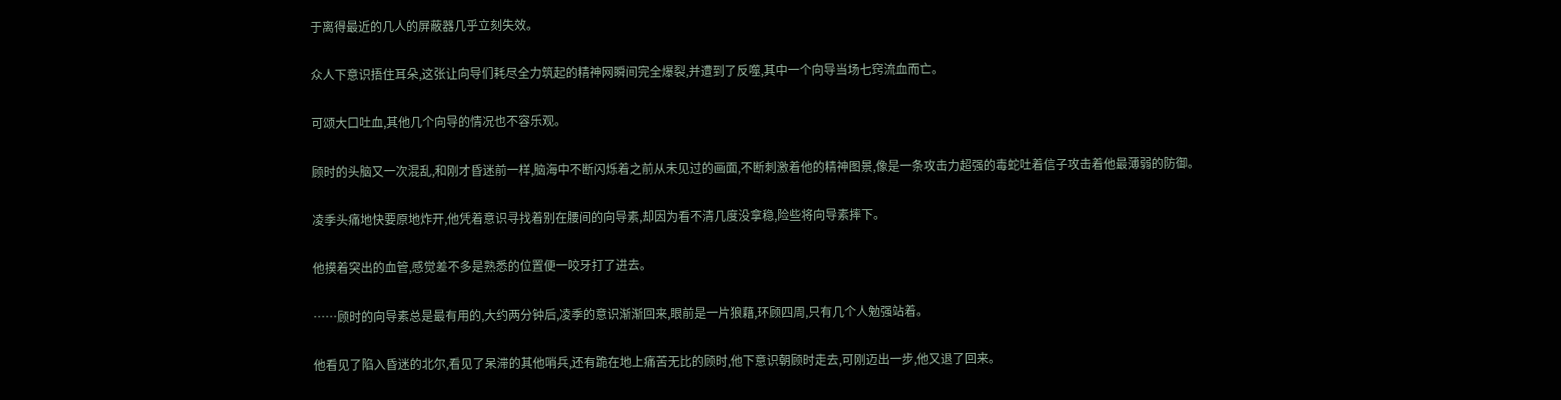于离得最近的几人的屏蔽器几乎立刻失效。

众人下意识捂住耳朵,这张让向导们耗尽全力筑起的精神网瞬间完全爆裂,并遭到了反噬,其中一个向导当场七窍流血而亡。

可颂大口吐血,其他几个向导的情况也不容乐观。

顾时的头脑又一次混乱,和刚才昏迷前一样,脑海中不断闪烁着之前从未见过的画面,不断刺激着他的精神图景,像是一条攻击力超强的毒蛇吐着信子攻击着他最薄弱的防御。

凌季头痛地快要原地炸开,他凭着意识寻找着别在腰间的向导素,却因为看不清几度没拿稳,险些将向导素摔下。

他摸着突出的血管,感觉差不多是熟悉的位置便一咬牙打了进去。

……顾时的向导素总是最有用的,大约两分钟后,凌季的意识渐渐回来,眼前是一片狼藉,环顾四周,只有几个人勉强站着。

他看见了陷入昏迷的北尔,看见了呆滞的其他哨兵,还有跪在地上痛苦无比的顾时,他下意识朝顾时走去,可刚迈出一步,他又退了回来。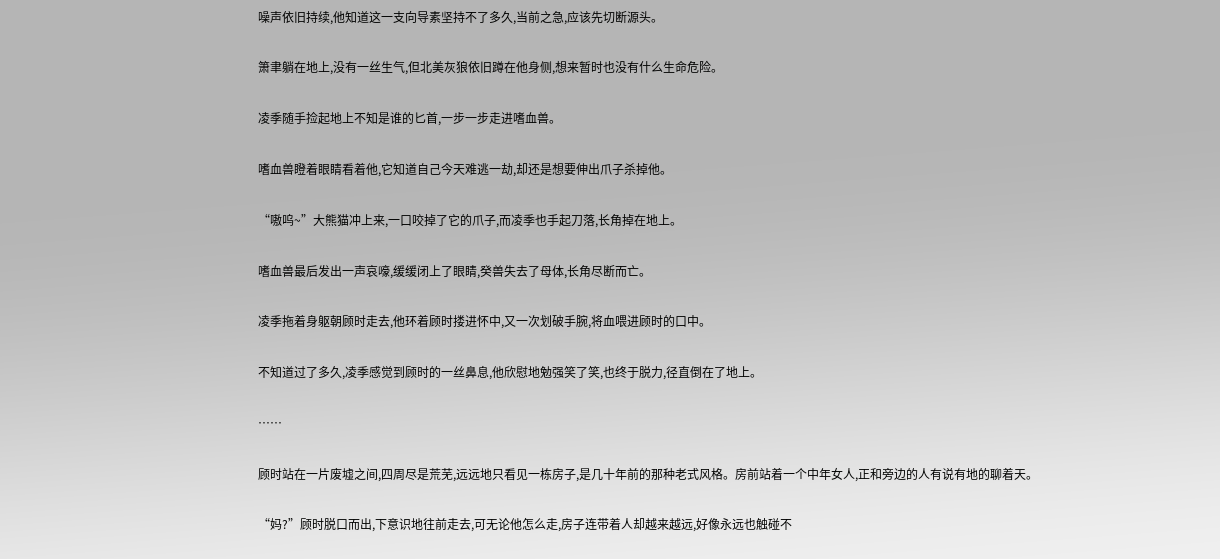噪声依旧持续,他知道这一支向导素坚持不了多久,当前之急,应该先切断源头。

箫聿躺在地上,没有一丝生气,但北美灰狼依旧蹲在他身侧,想来暂时也没有什么生命危险。

凌季随手捡起地上不知是谁的匕首,一步一步走进嗜血兽。

嗜血兽瞪着眼睛看着他,它知道自己今天难逃一劫,却还是想要伸出爪子杀掉他。

“嗷呜~”大熊猫冲上来,一口咬掉了它的爪子,而凌季也手起刀落,长角掉在地上。

嗜血兽最后发出一声哀嚎,缓缓闭上了眼睛,癸兽失去了母体,长角尽断而亡。

凌季拖着身躯朝顾时走去,他环着顾时搂进怀中,又一次划破手腕,将血喂进顾时的口中。

不知道过了多久,凌季感觉到顾时的一丝鼻息,他欣慰地勉强笑了笑,也终于脱力,径直倒在了地上。

……

顾时站在一片废墟之间,四周尽是荒芜,远远地只看见一栋房子,是几十年前的那种老式风格。房前站着一个中年女人,正和旁边的人有说有地的聊着天。

“妈?”顾时脱口而出,下意识地往前走去,可无论他怎么走,房子连带着人却越来越远,好像永远也触碰不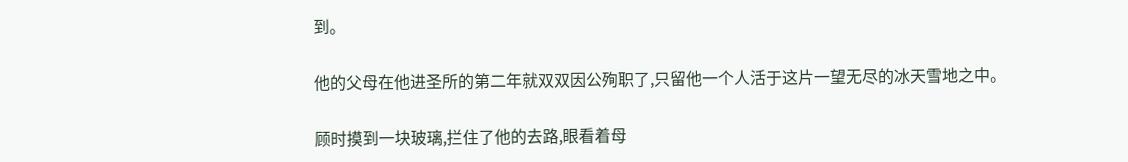到。

他的父母在他进圣所的第二年就双双因公殉职了,只留他一个人活于这片一望无尽的冰天雪地之中。

顾时摸到一块玻璃,拦住了他的去路,眼看着母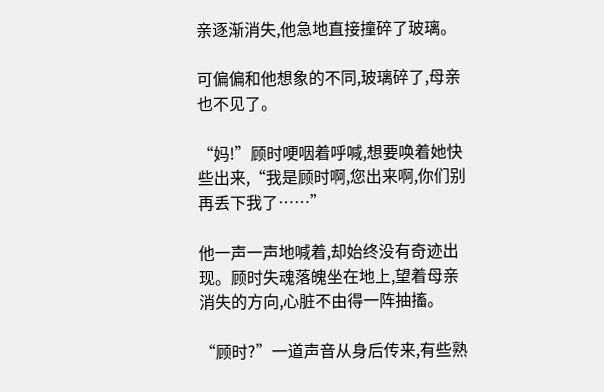亲逐渐消失,他急地直接撞碎了玻璃。

可偏偏和他想象的不同,玻璃碎了,母亲也不见了。

“妈!”顾时哽咽着呼喊,想要唤着她快些出来,“我是顾时啊,您出来啊,你们别再丢下我了……”

他一声一声地喊着,却始终没有奇迹出现。顾时失魂落魄坐在地上,望着母亲消失的方向,心脏不由得一阵抽搐。

“顾时?”一道声音从身后传来,有些熟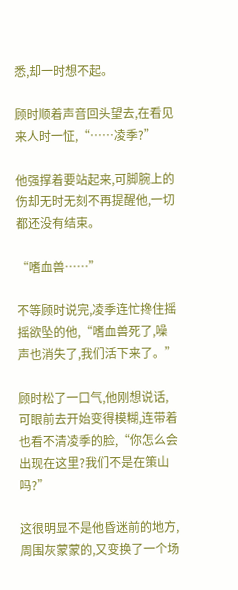悉,却一时想不起。

顾时顺着声音回头望去,在看见来人时一怔,“……凌季?”

他强撑着要站起来,可脚腕上的伤却无时无刻不再提醒他,一切都还没有结束。

“嗜血兽……”

不等顾时说完,凌季连忙搀住摇摇欲坠的他,“嗜血兽死了,噪声也消失了,我们活下来了。”

顾时松了一口气,他刚想说话,可眼前去开始变得模糊,连带着也看不清凌季的脸,“你怎么会出现在这里?我们不是在策山吗?”

这很明显不是他昏迷前的地方,周围灰蒙蒙的,又变换了一个场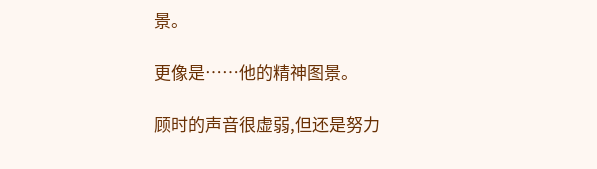景。

更像是……他的精神图景。

顾时的声音很虚弱,但还是努力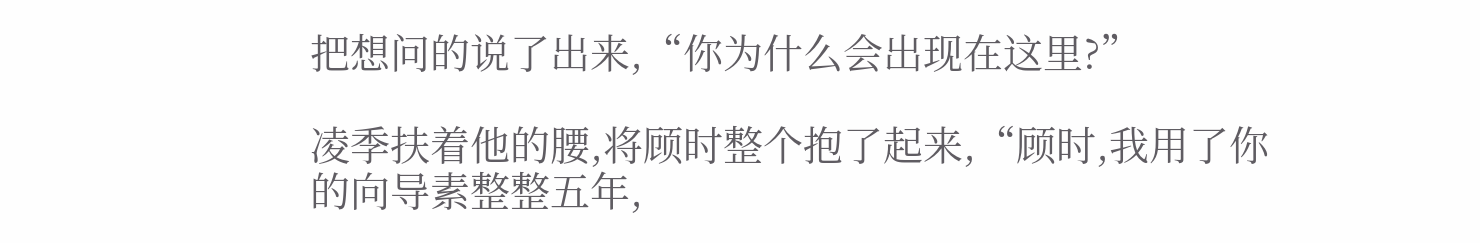把想问的说了出来,“你为什么会出现在这里?”

凌季扶着他的腰,将顾时整个抱了起来,“顾时,我用了你的向导素整整五年,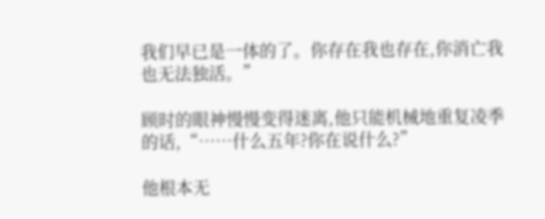我们早已是一体的了。你存在我也存在,你消亡我也无法独活。”

顾时的眼神慢慢变得迷离,他只能机械地重复凌季的话,“……什么五年?你在说什么?”

他根本无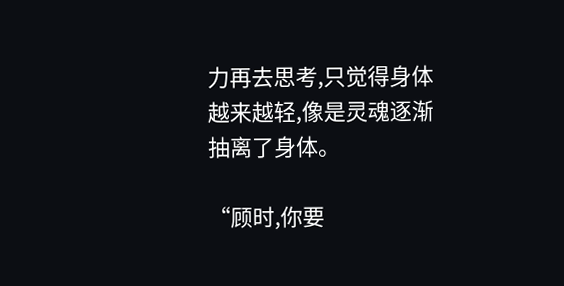力再去思考,只觉得身体越来越轻,像是灵魂逐渐抽离了身体。

“顾时,你要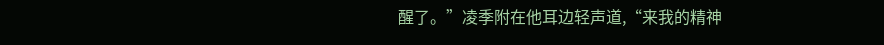醒了。”凌季附在他耳边轻声道,“来我的精神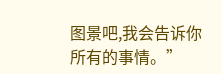图景吧,我会告诉你所有的事情。”